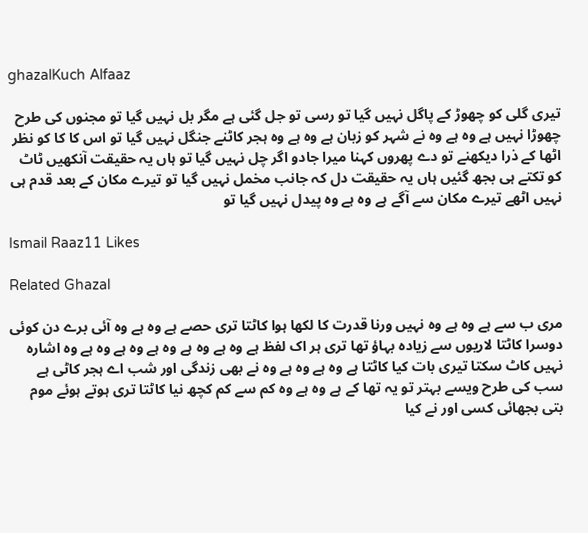ghazalKuch Alfaaz

تیری گلی کو چھوڑ کے پاگل نہیں گیا تو رسی تو جل گئی ہے مگر بل نہیں گیا تو مجنوں کی طرح چھوڑا نہیں ہے وہ ہے وہ نے شہر کو زبان ہے وہ ہے وہ ہجر کاٹنے جنگل نہیں گیا تو اس کا کا کو نظر اٹھا کے ذرا دیکھنے تو دے پھروں کہنا میرا جادو اگر چل نہیں گیا تو ہاں یہ حقیقت آنکھیں ٹاٹ کو تکتے ہی بجھ گئیں ہاں یہ حقیقت دل کہ جانب مخمل نہیں گیا تو تیرے مکان کے بعد قدم ہی نہیں اٹھے تیرے مکان سے آگے ہے وہ ہے وہ پیدل نہیں گیا تو

Ismail Raaz11 Likes

Related Ghazal

مری ب سے ہے وہ ہے وہ نہیں ورنا قدرت کا لکھا ہوا کاٹتا تری حصے ہے وہ ہے وہ آئی برے دن کوئی دوسرا کاٹتا لاریوں سے زیادہ بہاؤ تھا تری ہر اک لفظ ہے وہ ہے وہ ہے وہ ہے وہ ہے وہ ہے وہ اشارہ نہیں کاٹ سکتا تیری بات کیا کاٹتا ہے وہ ہے وہ ہے وہ نے بھی زندگی اور شب اے ہجر کاٹی ہے سب کی طرح ویسے بہتر تو یہ تھا کے ہے وہ ہے وہ کم سے کم کچھ نیا کاٹتا تری ہوتے ہوئے موم بتی بجھائی کسی اور نے کیا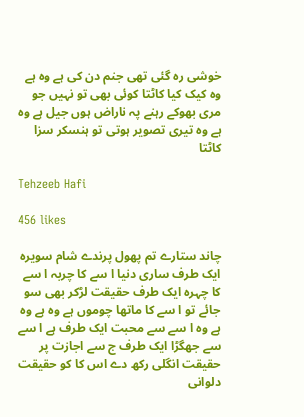خوشی رہ گئی تھی جنم دن کی ہے وہ ہے وہ کیک کیا کاٹتا کوئی بھی تو نہیں جو مری بھوکے رہنے پہ ناراض ہوں جیل ہے وہ ہے وہ تیری تصویر ہوتی تو ہنسکر سزا کاٹتا

Tehzeeb Hafi

456 likes

چاند ستارے تم پھول پرندے شام سویرہ ایک طرف ساری دنیا ا سے کا چربہ ا سے کا چہرہ ایک طرف حقیقت لڑکر بھی سو جائے تو ا سے کا ماتھا چوموں ہے وہ ہے وہ ہے وہ ا سے سے محبت ایک طرف ہے ا سے سے جھگڑا ایک طرف ج سے اجازت پر حقیقت انگلی رکھ دے اس کا کو حقیقت دلوانی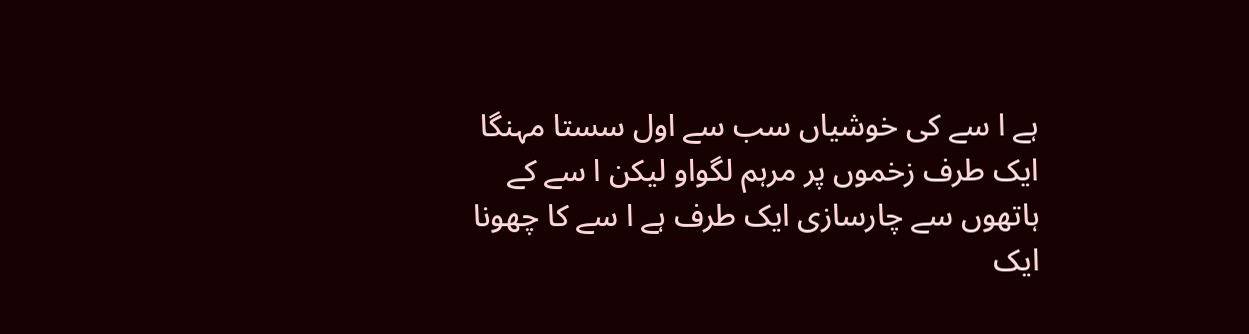ہے ا سے کی خوشیاں سب سے اول سستا مہنگا ایک طرف زخموں پر مرہم لگواو لیکن ا سے کے ہاتھوں سے چارسازی ایک طرف ہے ا سے کا چھونا ایک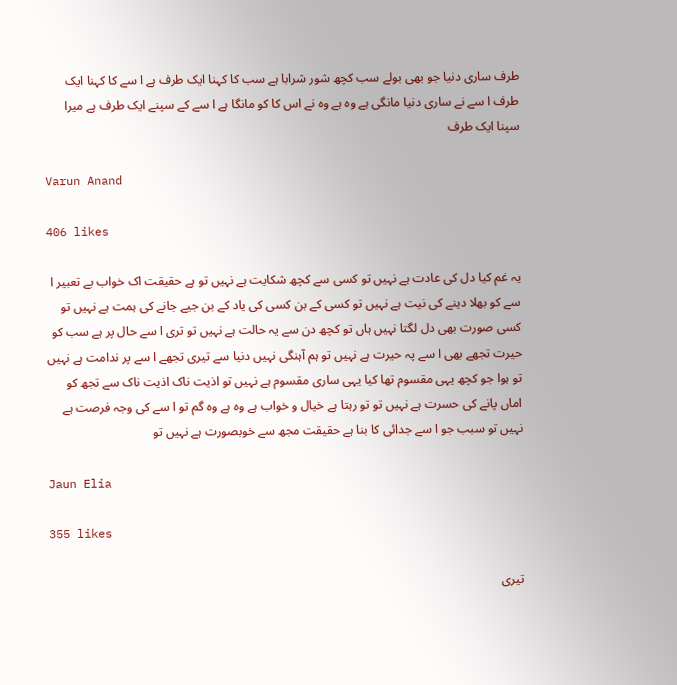طرف ساری دنیا جو بھی بولے سب کچھ شور شرابا ہے سب کا کہنا ایک طرف ہے ا سے کا کہنا ایک طرف ا سے نے ساری دنیا مانگی ہے وہ ہے وہ نے اس کا کو مانگا ہے ا سے کے سپنے ایک طرف ہے میرا سپنا ایک طرف

Varun Anand

406 likes

یہ غم کیا دل کی عادت ہے نہیں تو کسی سے کچھ شکایت ہے نہیں تو ہے حقیقت اک خواب بے تعبیر ا سے کو بھلا دینے کی نیت ہے نہیں تو کسی کے بن کسی کی یاد کے بن جیے جانے کی ہمت ہے نہیں تو کسی صورت بھی دل لگتا نہیں ہاں تو کچھ دن سے یہ حالت ہے نہیں تو تری ا سے حال پر ہے سب کو حیرت تجھے بھی ا سے پہ حیرت ہے نہیں تو ہم آہنگی نہیں دنیا سے تیری تجھے ا سے پر ندامت ہے نہیں تو ہوا جو کچھ یہی مقسوم تھا کیا یہی ساری مقسوم ہے نہیں تو اذیت ناک اذیت ناک سے تجھ کو اماں پانے کی حسرت ہے نہیں تو تو رہتا ہے خیال و خواب ہے وہ ہے وہ گم تو ا سے کی وجہ فرصت ہے نہیں تو سبب جو ا سے جدائی کا بنا ہے حقیقت مجھ سے خوبصورت ہے نہیں تو

Jaun Elia

355 likes

تیری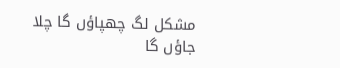مشکل لگ چھپاؤں گا چلا جاؤں گا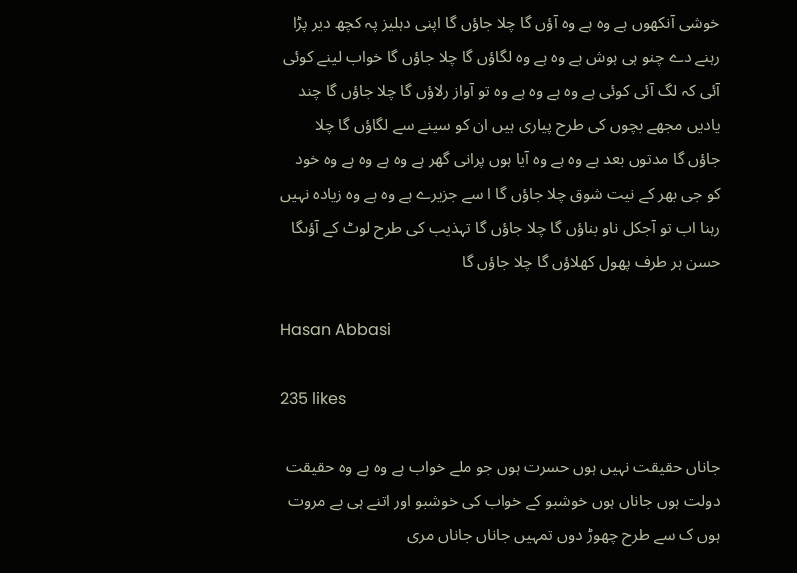خوشی آنکھوں ہے وہ ہے وہ آؤں گا چلا جاؤں گا اپنی دہلیز پہ کچھ دیر پڑا رہنے دے چنو ہی ہوش ہے وہ ہے وہ لگاؤں گا چلا جاؤں گا خواب لینے کوئی آئی کہ لگ آئی کوئی ہے وہ ہے وہ ہے وہ تو آواز رلاؤں گا چلا جاؤں گا چند یادیں مجھے بچوں کی طرح پیاری ہیں ان کو سینے سے لگاؤں گا چلا جاؤں گا مدتوں بعد ہے وہ ہے وہ آیا ہوں پرانی گھر ہے وہ ہے وہ ہے وہ خود کو جی بھر کے نیت شوق چلا جاؤں گا ا سے جزیرے ہے وہ ہے وہ زیادہ نہیں رہنا اب تو آجکل ناو بناؤں گا چلا جاؤں گا تہذیب کی طرح لوٹ کے آؤںگا حسن ہر طرف پھول کھلاؤں گا چلا جاؤں گا

Hasan Abbasi

235 likes

جاناں حقیقت نہیں ہوں حسرت ہوں جو ملے خواب ہے وہ ہے وہ حقیقت دولت ہوں جاناں ہوں خوشبو کے خواب کی خوشبو اور اتنے ہی بے مروت ہوں ک سے طرح چھوڑ دوں تمہیں جاناں جاناں مری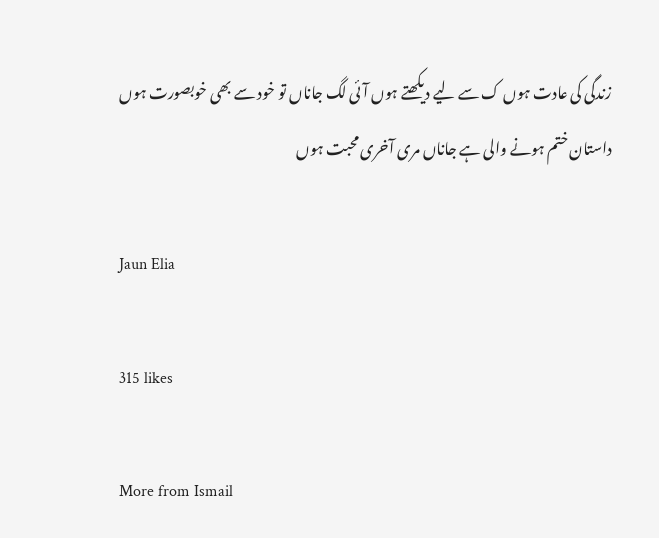زندگی کی عادت ہوں ک سے لیے دیکھتے ہوں آئی لگ جاناں تو خود سے بھی خوبصورت ہوں داستان ختم ہونے والی ہے جاناں مری آخری محبت ہوں

Jaun Elia

315 likes

More from Ismail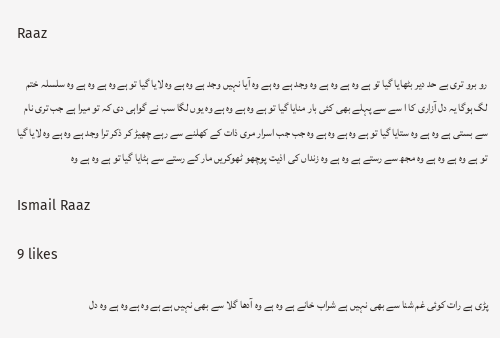Raaz

رو برو تری بے حد دیر بٹھایا گیا تو ہے وہ ہے وہ ہے وہ وجد ہے وہ ہے وہ آیا نہیں وجد ہے وہ ہے وہ لایا گیا تو ہے وہ ہے وہ ہے وہ سلسلہ ختم لگ ہوگا یہ دل آزاری کا ا سے سے پہلے بھی کئی بار منایا گیا تو ہے وہ ہے وہ ہے وہ یوں لگا سب نے گواہی دی کہ تو میرا ہے جب تری نام سے بستی ہے وہ ہے وہ ستایا گیا تو ہے وہ ہے وہ ہے وہ جب جب اسرار مری ذات کے کھلنے سے رہے چھیڑ کر ذکر ترا وجد ہے وہ ہے وہ لایا گیا تو ہے وہ ہے وہ ہے وہ مجھ سے رستے ہے وہ ہے وہ زنداں کی اذیت پوچھو ٹھوکریں مار کے رستے سے ہٹایا گیا تو ہے وہ ہے وہ

Ismail Raaz

9 likes

پڑی ہے رات کوئی غم شنا سے بھی نہیں ہے شراب خانے ہے وہ ہے وہ آدھا گلا سے بھی نہیں ہے ہے وہ ہے وہ ہے وہ دل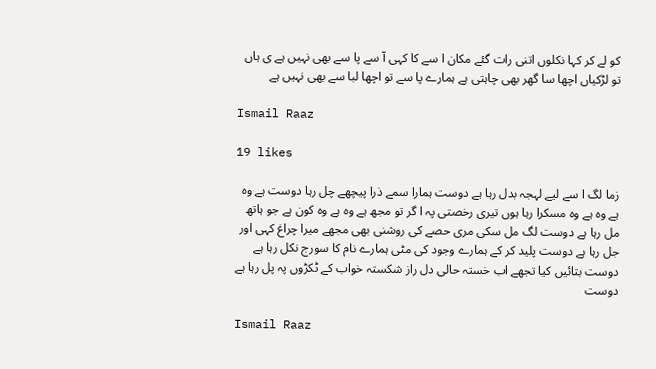کو لے کر کہا نکلوں اتنی رات گئے مکان ا سے کا کہی آ سے پا سے بھی نہیں ہے ی ہاں تو لڑکیاں اچھا سا گھر بھی چاہتی ہے ہمارے پا سے تو اچھا لبا سے بھی نہیں ہے

Ismail Raaz

19 likes

زما لگ ا سے لیے لہجہ بدل رہا ہے دوست ہمارا سمے ذرا پیچھے چل رہا دوست ہے وہ ہے وہ ہے وہ مسکرا رہا ہوں تیری رخصتی پہ ا گر تو مجھ ہے وہ ہے وہ کون ہے جو ہاتھ مل رہا ہے دوست لگ مل سکی مری حصے کی روشنی بھی مجھے میرا چراغ کہی اور جل رہا ہے دوست پلید کر کے ہمارے وجود کی مٹی ہمارے نام کا سورج نکل رہا ہے دوست بتائیں کیا تجھے اب خستہ حالی دل راز شکستہ خواب کے ٹکڑوں پہ پل رہا ہے دوست

Ismail Raaz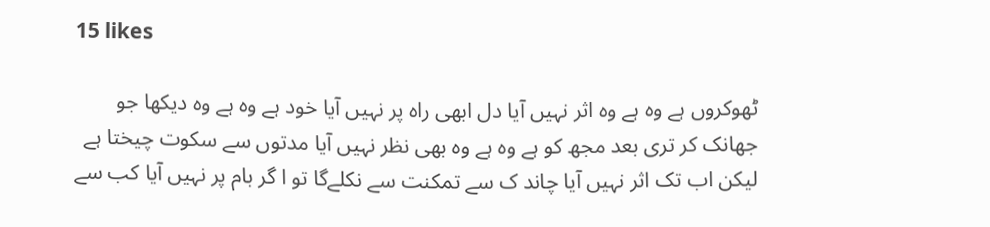15 likes

ٹھوکروں ہے وہ ہے وہ اثر نہیں آیا دل ابھی راہ پر نہیں آیا خود ہے وہ ہے وہ دیکھا جو جھانک کر تری بعد مجھ کو ہے وہ ہے وہ بھی نظر نہیں آیا مدتوں سے سکوت چیختا ہے لیکن اب تک اثر نہیں آیا چاند ک سے تمکنت سے نکلےگا تو ا گر بام پر نہیں آیا کب سے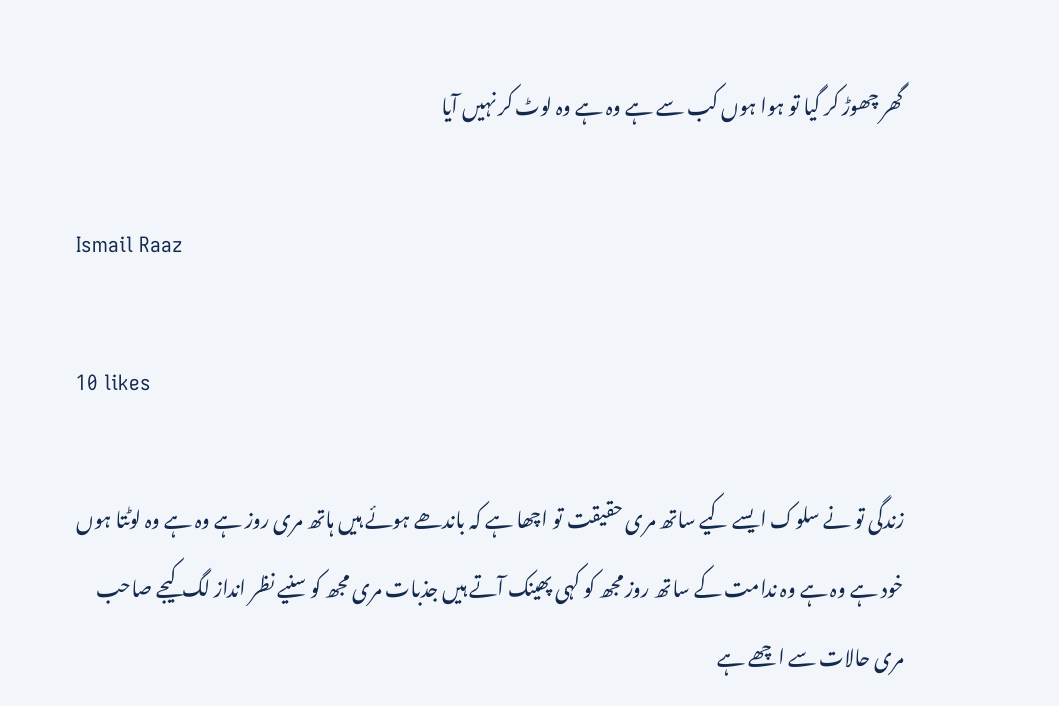گھر چھوڑ کر گیا تو ہوا ہوں کب سے ہے وہ ہے وہ لوٹ کر نہیں آیا

Ismail Raaz

10 likes

زندگی تو نے سلوک ایسے کیے ساتھ مری حقیقت تو اچھا ہے کہ باندھے ہوئے ہیں ہاتھ مری روز ہے وہ ہے وہ لوٹتا ہوں خود ہے وہ ہے وہ ندامت کے ساتھ روز مجھ کو کہی پھینک آتے ہیں جذبات مری مجھ کو سنیے نظر انداز لگ کیجے صاحب مری حالات سے اچھے ہے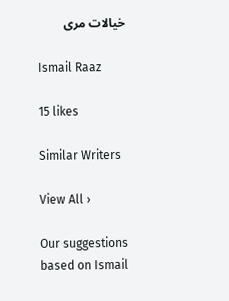خیالات مری

Ismail Raaz

15 likes

Similar Writers

View All ›

Our suggestions based on Ismail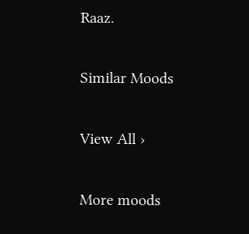Raaz.

Similar Moods

View All ›

More moods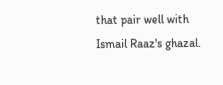that pair well with Ismail Raaz's ghazal.